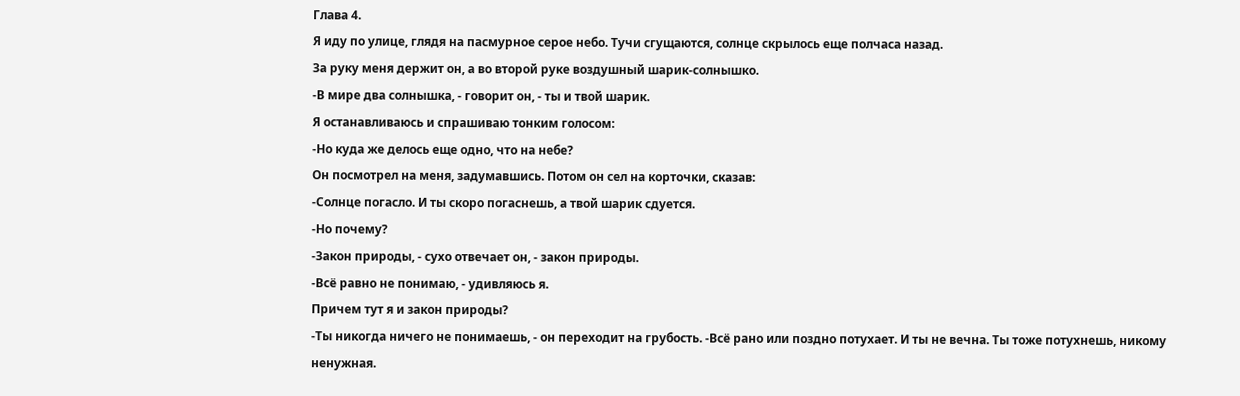Глава 4.
Я иду по улице, глядя на пасмурное серое небо. Тучи сгущаются, солнце скрылось еще полчаса назад.
За руку меня держит он, а во второй руке воздушный шарик-солнышко.
-В мире два солнышка, - говорит он, - ты и твой шарик.
Я останавливаюсь и спрашиваю тонким голосом:
-Но куда же делось еще одно, что на небе?
Он посмотрел на меня, задумавшись. Потом он сел на корточки, сказав:
-Солнце погасло. И ты скоро погаснешь, а твой шарик сдуется.
-Но почему?
-Закон природы, - сухо отвечает он, - закон природы.
-Всё равно не понимаю, - удивляюсь я.
Причем тут я и закон природы?
-Ты никогда ничего не понимаешь, - он переходит на грубость. -Всё рано или поздно потухает. И ты не вечна. Ты тоже потухнешь, никому ненужная.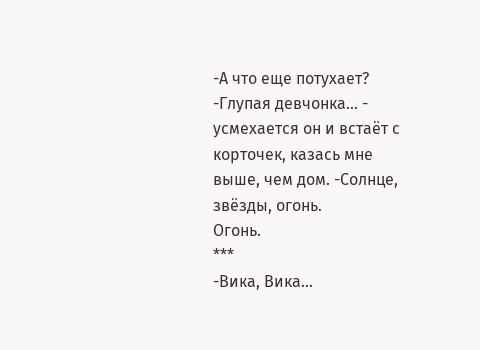-А что еще потухает?
-Глупая девчонка... - усмехается он и встаёт с корточек, казась мне выше, чем дом. -Солнце, звёзды, огонь.
Огонь.
***
-Вика, Вика...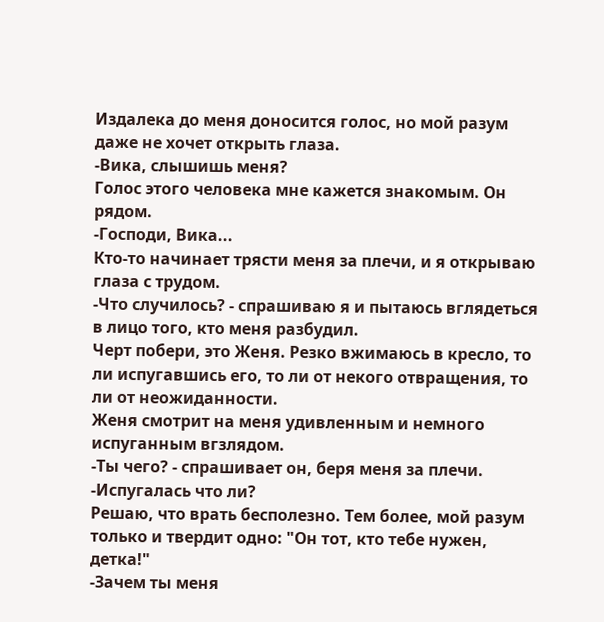Издалека до меня доносится голос, но мой разум даже не хочет открыть глаза.
-Вика, слышишь меня?
Голос этого человека мне кажется знакомым. Он рядом.
-Господи, Вика...
Кто-то начинает трясти меня за плечи, и я открываю глаза с трудом.
-Что случилось? - спрашиваю я и пытаюсь вглядеться в лицо того, кто меня разбудил.
Черт побери, это Женя. Резко вжимаюсь в кресло, то ли испугавшись его, то ли от некого отвращения, то ли от неожиданности.
Женя смотрит на меня удивленным и немного испуганным вгзлядом.
-Ты чего? - спрашивает он, беря меня за плечи. -Испугалась что ли?
Решаю, что врать бесполезно. Тем более, мой разум только и твердит одно: "Он тот, кто тебе нужен, детка!"
-Зачем ты меня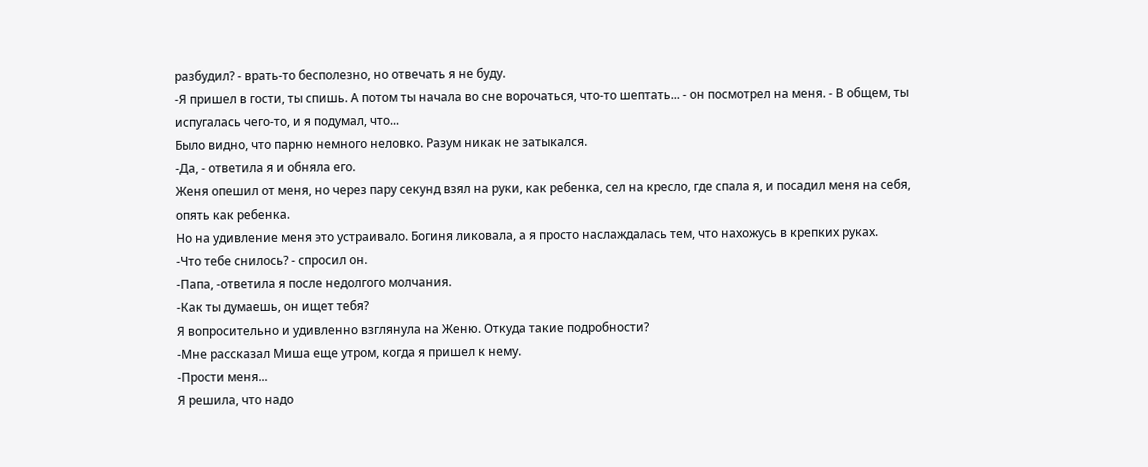разбудил? - врать-то бесполезно, но отвечать я не буду.
-Я пришел в гости, ты спишь. А потом ты начала во сне ворочаться, что-то шептать... - он посмотрел на меня. - В общем, ты испугалась чего-то, и я подумал, что...
Было видно, что парню немного неловко. Разум никак не затыкался.
-Да, - ответила я и обняла его.
Женя опешил от меня, но через пару секунд взял на руки, как ребенка, сел на кресло, где спала я, и посадил меня на себя, опять как ребенка.
Но на удивление меня это устраивало. Богиня ликовала, а я просто наслаждалась тем, что нахожусь в крепких руках.
-Что тебе снилось? - спросил он.
-Папа, -ответила я после недолгого молчания.
-Как ты думаешь, он ищет тебя?
Я вопросительно и удивленно взглянула на Женю. Откуда такие подробности?
-Мне рассказал Миша еще утром, когда я пришел к нему.
-Прости меня...
Я решила, что надо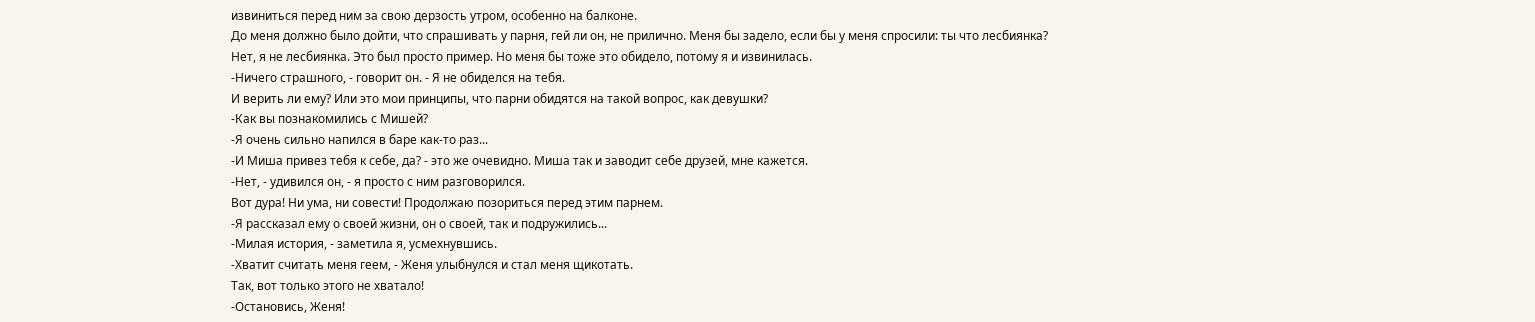извиниться перед ним за свою дерзость утром, особенно на балконе.
До меня должно было дойти, что спрашивать у парня, гей ли он, не прилично. Меня бы задело, если бы у меня спросили: ты что лесбиянка?
Нет, я не лесбиянка. Это был просто пример. Но меня бы тоже это обидело, потому я и извинилась.
-Ничего страшного, - говорит он. - Я не обиделся на тебя.
И верить ли ему? Или это мои принципы, что парни обидятся на такой вопрос, как девушки?
-Как вы познакомились с Мишей?
-Я очень сильно напился в баре как-то раз...
-И Миша привез тебя к себе, да? - это же очевидно. Миша так и заводит себе друзей, мне кажется.
-Нет, - удивился он, - я просто с ним разговорился.
Вот дура! Ни ума, ни совести! Продолжаю позориться перед этим парнем.
-Я рассказал ему о своей жизни, он о своей, так и подружились...
-Милая история, - заметила я, усмехнувшись.
-Хватит считать меня геем, - Женя улыбнулся и стал меня щикотать.
Так, вот только этого не хватало!
-Остановись, Женя!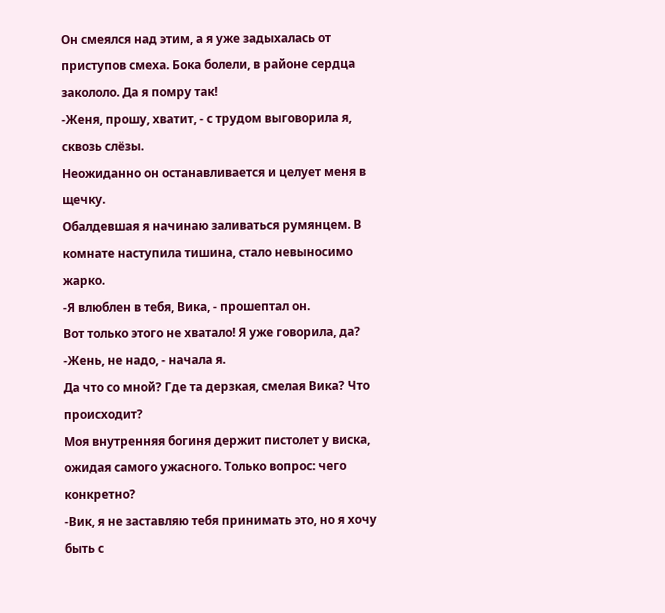Он смеялся над этим, а я уже задыхалась от приступов смеха. Бока болели, в районе сердца закололо. Да я помру так!
-Женя, прошу, хватит, - с трудом выговорила я, сквозь слёзы.
Неожиданно он останавливается и целует меня в щечку.
Обалдевшая я начинаю заливаться румянцем. В комнате наступила тишина, стало невыносимо жарко.
-Я влюблен в тебя, Вика, - прошептал он.
Вот только этого не хватало! Я уже говорила, да?
-Жень, не надо, - начала я.
Да что со мной? Где та дерзкая, смелая Вика? Что происходит?
Моя внутренняя богиня держит пистолет у виска, ожидая самого ужасного. Только вопрос: чего конкретно?
-Вик, я не заставляю тебя принимать это, но я хочу быть с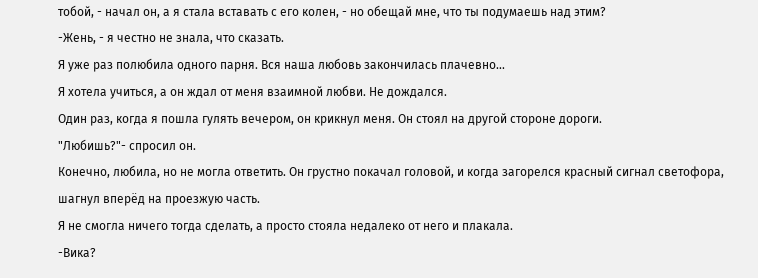тобой, - начал он, а я стала вставать с его колен, - но обещай мне, что ты подумаешь над этим?
-Жень, - я честно не знала, что сказать.
Я уже раз полюбила одного парня. Вся наша любовь закончилась плачевно...
Я хотела учиться, а он ждал от меня взаимной любви. Не дождался.
Один раз, когда я пошла гулять вечером, он крикнул меня. Он стоял на другой стороне дороги.
"Любишь?"- спросил он.
Конечно, любила, но не могла ответить. Он грустно покачал головой, и когда загорелся красный сигнал светофора, шагнул вперёд на проезжую часть.
Я не смогла ничего тогда сделать, а просто стояла недалеко от него и плакала.
-Вика?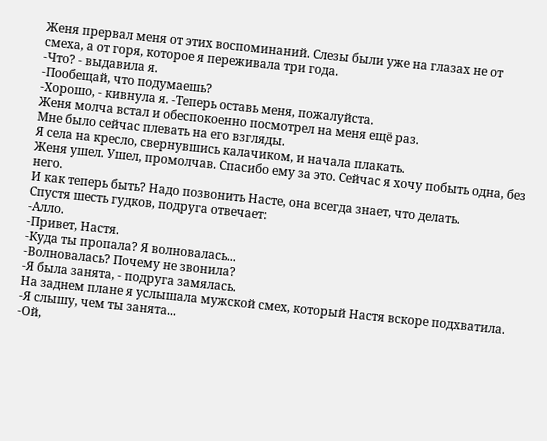Женя прервал меня от этих воспоминаний. Слезы были уже на глазах не от смеха, а от горя, которое я переживала три года.
-Что? - выдавила я.
-Пообещай, что подумаешь?
-Хорошо, - кивнула я. -Теперь оставь меня, пожалуйста.
Женя молча встал и обеспокоенно посмотрел на меня ещё раз.
Мне было сейчас плевать на его взгляды.
Я села на кресло, свернувшись калачиком, и начала плакать.
Женя ушел. Ушел, промолчав. Спасибо ему за это. Сейчас я хочу побыть одна, без него.
И как теперь быть? Надо позвонить Насте, она всегда знает, что делать.
Спустя шесть гудков, подруга отвечает:
-Алло.
-Привет, Настя.
-Куда ты пропала? Я волновалась...
-Волновалась? Почему не звонила?
-Я была занята, - подруга замялась.
На заднем плане я услышала мужской смех, который Настя вскоре подхватила.
-Я слышу, чем ты занята...
-Ой,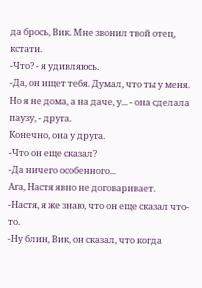да брось, Вик. Мне звонил твой отец, кстати.
-Что? - я удивляюсь.
-Да, он ищет тебя. Думал, что ты у меня. Но я не дома, а на даче, у... - она сделала паузу, - друга.
Конечно, она у друга.
-Что он еще сказал?
-Да ничего особенного...
Ага, Настя явно не договаривает.
-Настя, я же знаю, что он еще сказал что-то.
-Ну блин, Вик, он сказал, что когда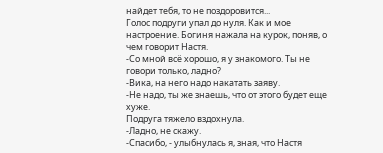найдет тебя, то не поздоровится...
Голос подруги упал до нуля. Как и мое настроение. Богиня нажала на курок, поняв, о чем говорит Настя.
-Со мной всё хорошо, я у знакомого. Ты не говори только, ладно?
-Вика, на него надо накатать заяву.
-Не надо, ты же знаешь, что от этого будет еще хуже.
Подруга тяжело вздохнула.
-Ладно, не скажу.
-Спасибо, - улыбнулась я, зная, что Настя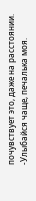почувствует это, даже на расстоянии.
-Улыбайся чаще, печалька моя.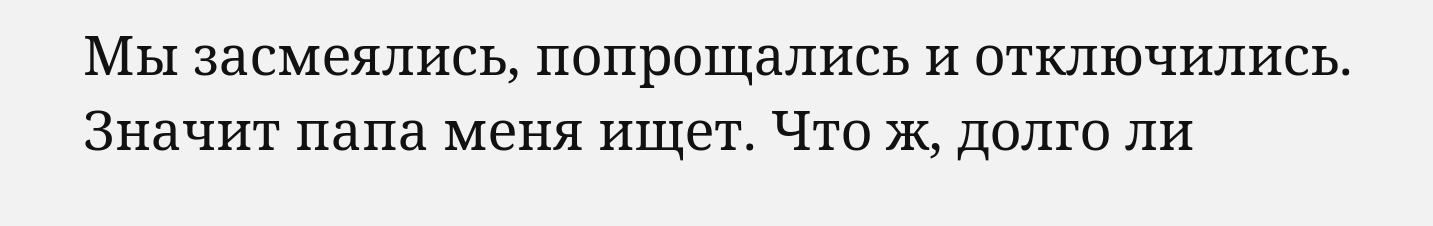Мы засмеялись, попрощались и отключились.
Значит папа меня ищет. Что ж, долго ли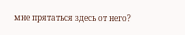мне прятаться здесь от него?